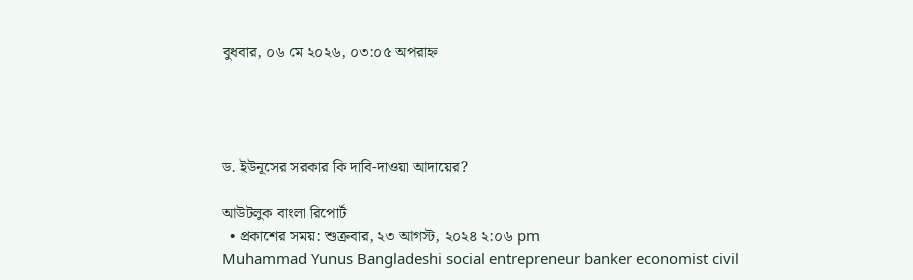বুধবার, ০৬ মে ২০২৬, ০৩:০৫ অপরাহ্ন




ড. ইউনূসের সরকার কি দাবি-দাওয়া আদায়ের?

আউটলুক বাংলা রিপোর্ট
  • প্রকাশের সময়: শুক্রবার, ২৩ আগস্ট, ২০২৪ ২:০৬ pm
Muhammad Yunus Bangladeshi social entrepreneur banker economist civil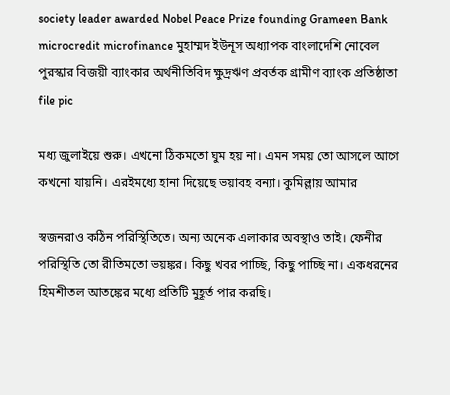society leader awarded Nobel Peace Prize founding Grameen Bank microcredit microfinance মুহাম্মদ ইউনূস অধ্যাপক বাংলাদেশি নোবেল পুরস্কার বিজয়ী ব্যাংকার অর্থনীতিবিদ ক্ষুদ্রঋণ প্রবর্তক গ্রামীণ ব্যাংক প্রতিষ্ঠাতা
file pic

মধ্য জুলাইয়ে শুরু। এখনো ঠিকমতো ঘুম হয় না। এমন সময় তো আসলে আগে কখনো যায়নি। এরইমধ্যে হানা দিয়েছে ভয়াবহ বন্যা। কুমিল্লায় আমার

স্বজনরাও কঠিন পরিস্থিতিতে। অন্য অনেক এলাকার অবস্থাও তাই। ফেনীর পরিস্থিতি তো রীতিমতো ভয়ঙ্কর। কিছু খবর পাচ্ছি, কিছু পাচ্ছি না। একধরনের হিমশীতল আতঙ্কের মধ্যে প্রতিটি মুহূর্ত পার করছি।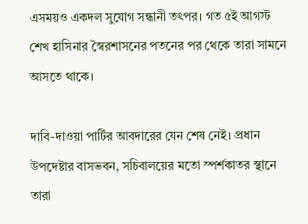এসময়ও একদল সুযোগ সন্ধানী তৎপর। গত ৫ই আগস্ট শেখ হাসিনার স্বৈরশাসনের পতনের পর থেকে তারা সামনে আসতে থাকে।

দাবি-দাওয়া পার্টির আবদারের যেন শেষ নেই। প্রধান উপদেষ্টার বাসভবন, সচিবালয়ের মতো স্পর্শকাতর স্থানে তারা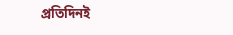প্রতিদিনই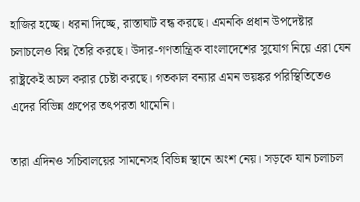হাজির হচ্ছে। ধরনা দিচ্ছে, রাস্তাঘাট বন্ধ করছে। এমনকি প্রধান উপদেষ্টার চলাচলেও বিঘ্ন তৈরি করছে। উদার-গণতান্ত্রিক বাংলাদেশের সুযোগ নিয়ে এরা যেন রাষ্ট্রকেই অচল করার চেষ্টা করছে। গতকাল বন্যার এমন ভয়ঙ্কর পরিস্থিতিতেও এদের বিভিন্ন গ্রুপের তৎপরতা থামেনি।

তারা এদিনও সচিবালয়ের সামনেসহ বিভিন্ন স্থানে অংশ নেয়। সড়কে যান চলাচল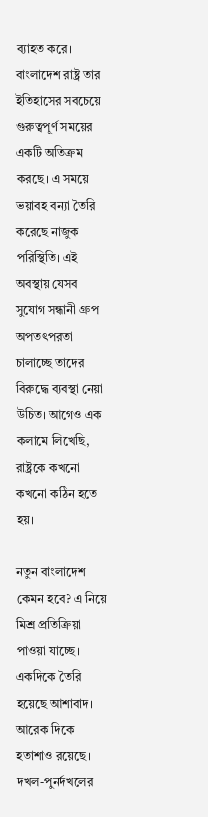ব্যাহত করে। বাংলাদেশ রাষ্ট্র তার ইতিহাসের সবচেয়ে গুরুত্বপূর্ণ সময়ের একটি অতিক্রম করছে। এ সময়ে ভয়াবহ বন্যা তৈরি করেছে নাজুক পরিস্থিতি। এই অবস্থায় যেসব সুযোগ সন্ধানী গ্রুপ অপতৎপরতা চালাচ্ছে তাদের বিরুদ্ধে ব্যবস্থা নেয়া উচিত। আগেও এক কলামে লিখেছি, রাষ্ট্রকে কখনো কখনো কঠিন হতে হয়।

নতুন বাংলাদেশ কেমন হবে? এ নিয়ে মিশ্র প্রতিক্রিয়া পাওয়া যাচ্ছে। একদিকে তৈরি হয়েছে আশাবাদ। আরেক দিকে হতাশাও রয়েছে। দখল-পুনর্দখলের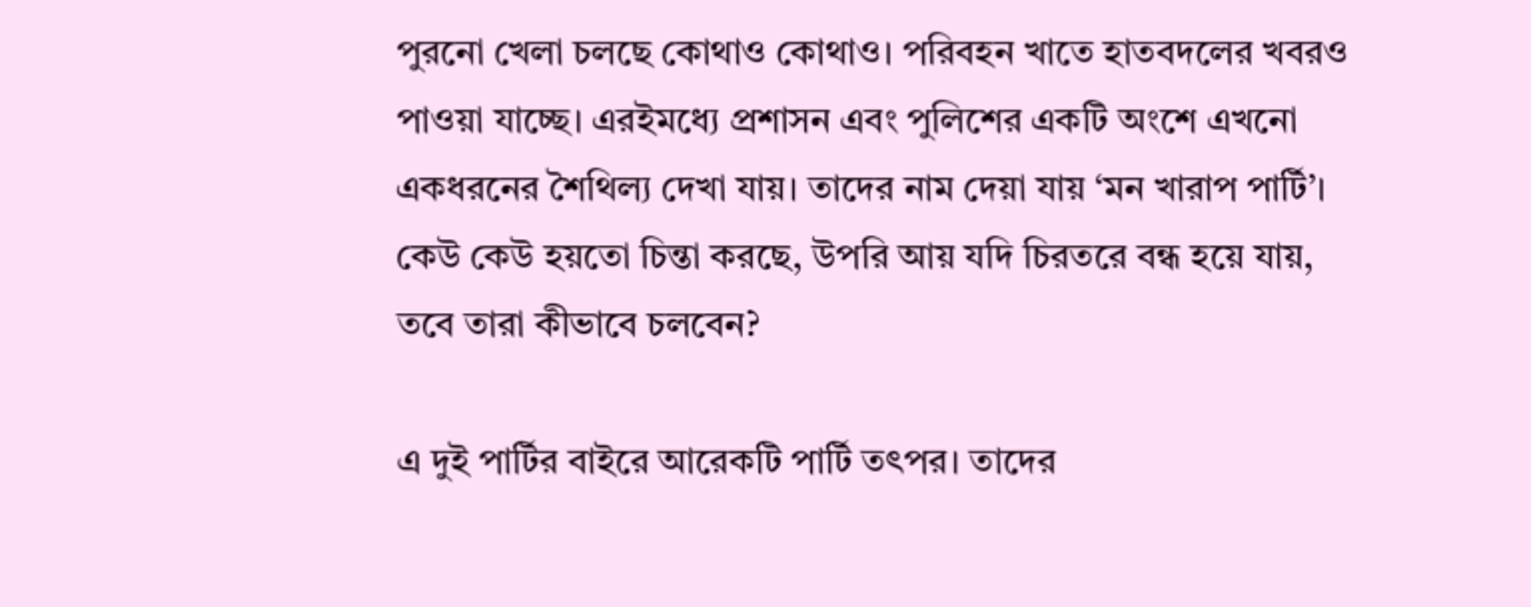পুরনো খেলা চলছে কোথাও কোথাও। পরিবহন খাতে হাতবদলের খবরও পাওয়া যাচ্ছে। এরইমধ্যে প্রশাসন এবং পুলিশের একটি অংশে এখনো একধরনের শৈথিল্য দেখা যায়। তাদের নাম দেয়া যায় ‘মন খারাপ পার্টি’। কেউ কেউ হয়তো চিন্তা করছে, উপরি আয় যদি চিরতরে বন্ধ হয়ে যায়, তবে তারা কীভাবে চলবেন?

এ দুই পার্টির বাইরে আরেকটি পার্টি তৎপর। তাদের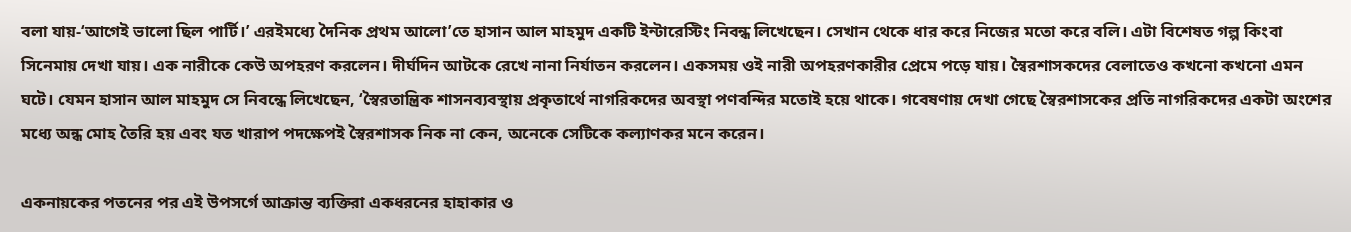বলা যায়-‘আগেই ভালো ছিল পার্টি।’ এরইমধ্যে দৈনিক প্রথম আলো’তে হাসান আল মাহমুদ একটি ইন্টারেস্টিং নিবন্ধ লিখেছেন। সেখান থেকে ধার করে নিজের মতো করে বলি। এটা বিশেষত গল্প কিংবা সিনেমায় দেখা যায়। এক নারীকে কেউ অপহরণ করলেন। দীর্ঘদিন আটকে রেখে নানা নির্যাতন করলেন। একসময় ওই নারী অপহরণকারীর প্রেমে পড়ে যায়। স্বৈরশাসকদের বেলাতেও কখনো কখনো এমন ঘটে। যেমন হাসান আল মাহমুদ সে নিবন্ধে লিখেছেন, ‘স্বৈরতান্ত্রিক শাসনব্যবস্থায় প্রকৃতার্থে নাগরিকদের অবস্থা পণবন্দির মতোই হয়ে থাকে। গবেষণায় দেখা গেছে স্বৈরশাসকের প্রতি নাগরিকদের একটা অংশের মধ্যে অন্ধ মোহ তৈরি হয় এবং যত খারাপ পদক্ষেপই স্বৈরশাসক নিক না কেন, অনেকে সেটিকে কল্যাণকর মনে করেন।

একনায়কের পতনের পর এই উপসর্গে আক্রান্ত ব্যক্তিরা একধরনের হাহাকার ও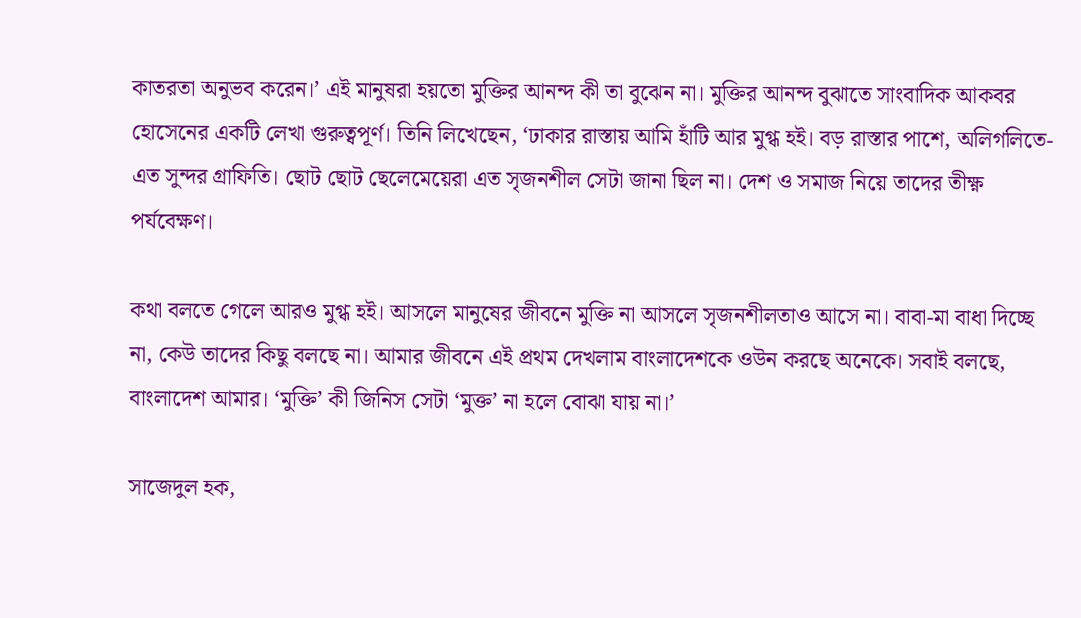কাতরতা অনুভব করেন।’ এই মানুষরা হয়তো মুক্তির আনন্দ কী তা বুঝেন না। মুক্তির আনন্দ বুঝাতে সাংবাদিক আকবর হোসেনের একটি লেখা গুরুত্বপূর্ণ। তিনি লিখেছেন, ‘ঢাকার রাস্তায় আমি হাঁটি আর মুগ্ধ হই। বড় রাস্তার পাশে, অলিগলিতে- এত সুন্দর গ্রাফিতি। ছোট ছোট ছেলেমেয়েরা এত সৃজনশীল সেটা জানা ছিল না। দেশ ও সমাজ নিয়ে তাদের তীক্ষ্ণ পর্যবেক্ষণ।

কথা বলতে গেলে আরও মুগ্ধ হই। আসলে মানুষের জীবনে মুক্তি না আসলে সৃজনশীলতাও আসে না। বাবা-মা বাধা দিচ্ছে না, কেউ তাদের কিছু বলছে না। আমার জীবনে এই প্রথম দেখলাম বাংলাদেশকে ওউন করছে অনেকে। সবাই বলছে, বাংলাদেশ আমার। ‘মুক্তি’ কী জিনিস সেটা ‘মুক্ত’ না হলে বোঝা যায় না।’

সাজেদুল হক,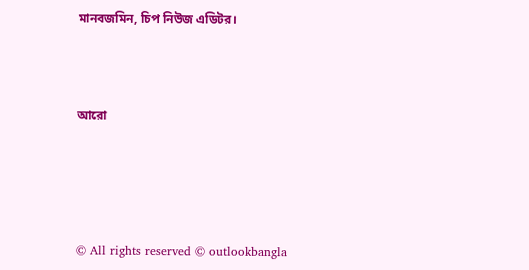মানবজমিন, চিপ নিউজ এডিটর।




আরো






© All rights reserved © outlookbangla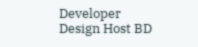Developer Design Host BD